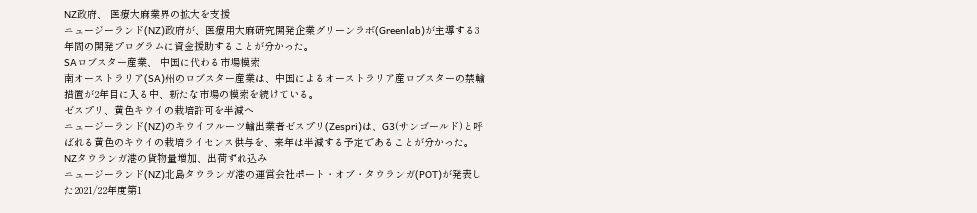NZ政府、 医療大麻業界の拡大を支援
ニュージーランド(NZ)政府が、医療用大麻研究開発企業グリーンラボ(Greenlab)が主導する3年間の開発プログラムに資金援助することが分かった。
SAロブスター産業、 中国に代わる市場模索
南オーストラリア(SA)州のロブスター産業は、中国によるオーストラリア産ロブスターの禁輸措置が2年目に入る中、新たな市場の模索を続けている。
ゼスプリ、黄色キウイの栽培許可を半減へ
ニュージーランド(NZ)のキウイフルーツ輸出業者ゼスプリ(Zespri)は、G3(サンゴールド)と呼ばれる黄色のキウイの栽培ライセンス供与を、来年は半減する予定であることが分かった。
NZタウランガ港の貨物量増加、出荷ずれ込み
ニュージーランド(NZ)北島タウランガ港の運営会社ポート・オブ・タウランガ(POT)が発表した2021/22年度第1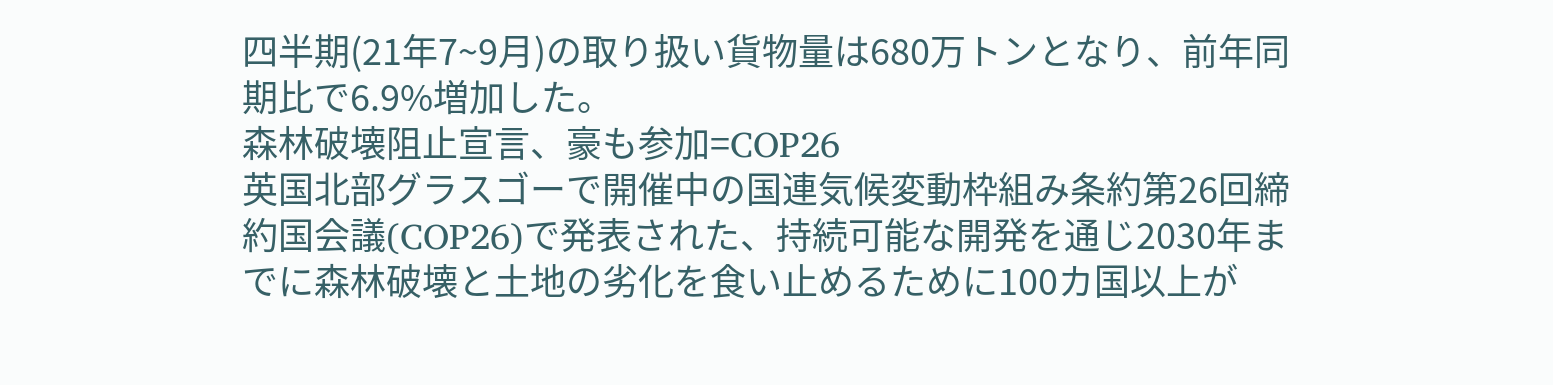四半期(21年7~9月)の取り扱い貨物量は680万トンとなり、前年同期比で6.9%増加した。
森林破壊阻止宣言、豪も参加=COP26
英国北部グラスゴーで開催中の国連気候変動枠組み条約第26回締約国会議(COP26)で発表された、持続可能な開発を通じ2030年までに森林破壊と土地の劣化を食い止めるために100カ国以上が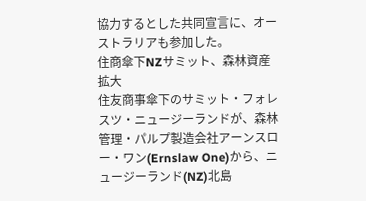協力するとした共同宣言に、オーストラリアも参加した。
住商傘下NZサミット、森林資産拡大
住友商事傘下のサミット・フォレスツ・ニュージーランドが、森林管理・パルプ製造会社アーンスロー・ワン(Ernslaw One)から、ニュージーランド(NZ)北島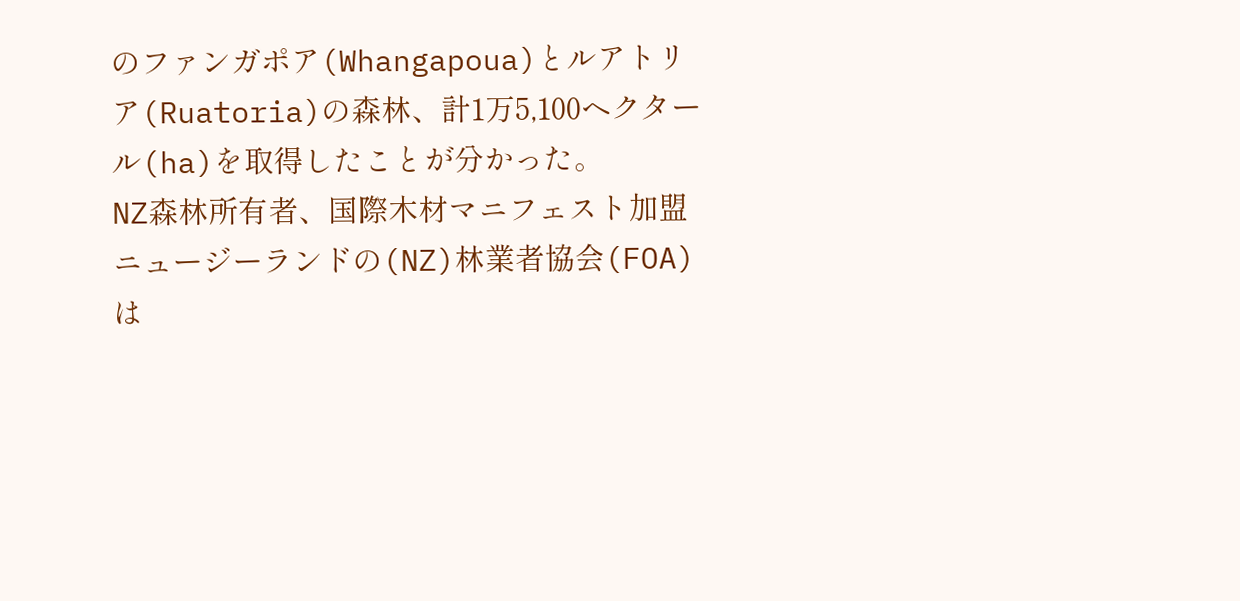のファンガポア(Whangapoua)とルアトリア(Ruatoria)の森林、計1万5,100ヘクタール(ha)を取得したことが分かった。
NZ森林所有者、国際木材マニフェスト加盟
ニュージーランドの(NZ)林業者協会(FOA)は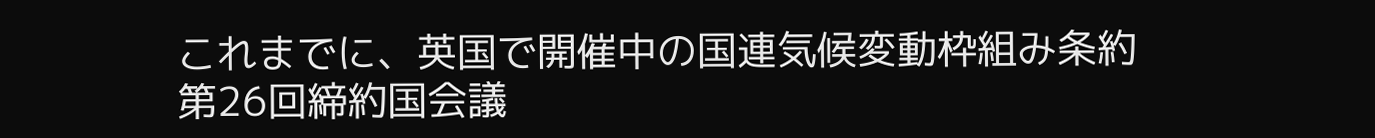これまでに、英国で開催中の国連気候変動枠組み条約第26回締約国会議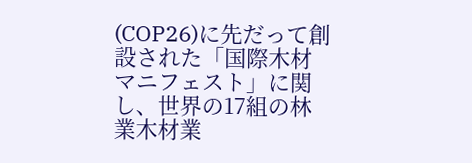(COP26)に先だって創設された「国際木材マニフェスト」に関し、世界の17組の林業木材業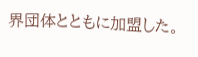界団体とともに加盟した。